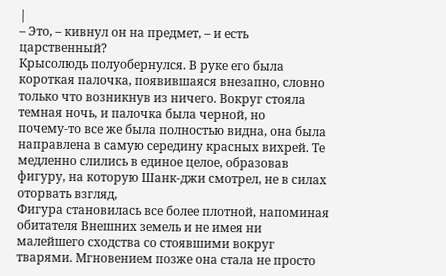|
– Это, – кивнул он на предмет, – и есть царственный?
Крысолюдь полуобернулся. В руке его была короткая палочка, появившаяся внезапно, словно только что возникнув из ничего. Вокруг стояла темная ночь, и палочка была черной, но почему‑то все же была полностью видна, она была направлена в самую середину красных вихрей. Те медленно слились в единое целое, образовав фигуру, на которую Шанк‑джи смотрел, не в силах оторвать взгляд,
Фигура становилась все более плотной, напоминая обитателя Внешних земель и не имея ни малейшего сходства со стоявшими вокруг тварями. Мгновением позже она стала не просто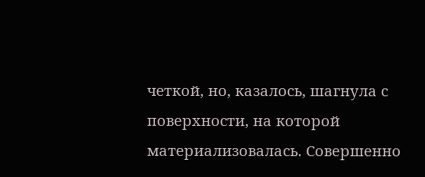четкой, но, казалось, шагнула с поверхности, на которой материализовалась. Совершенно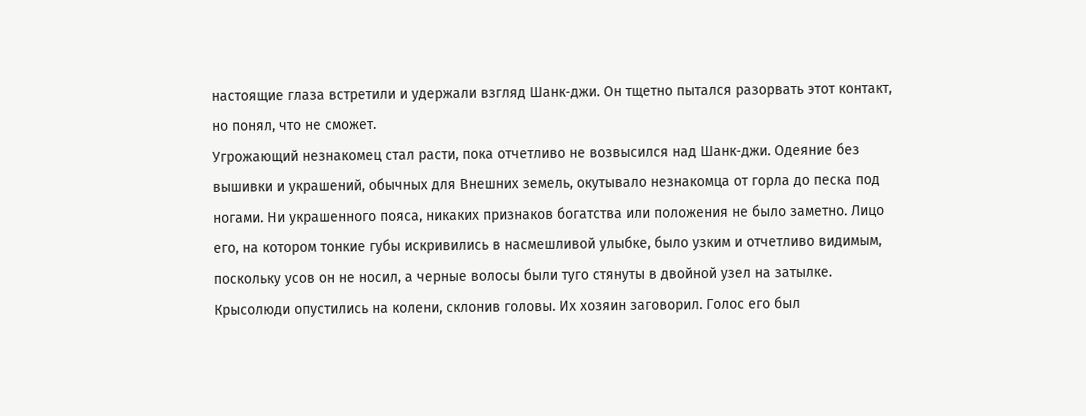настоящие глаза встретили и удержали взгляд Шанк‑джи. Он тщетно пытался разорвать этот контакт, но понял, что не сможет.
Угрожающий незнакомец стал расти, пока отчетливо не возвысился над Шанк‑джи. Одеяние без вышивки и украшений, обычных для Внешних земель, окутывало незнакомца от горла до песка под ногами. Ни украшенного пояса, никаких признаков богатства или положения не было заметно. Лицо его, на котором тонкие губы искривились в насмешливой улыбке, было узким и отчетливо видимым, поскольку усов он не носил, а черные волосы были туго стянуты в двойной узел на затылке.
Крысолюди опустились на колени, склонив головы. Их хозяин заговорил. Голос его был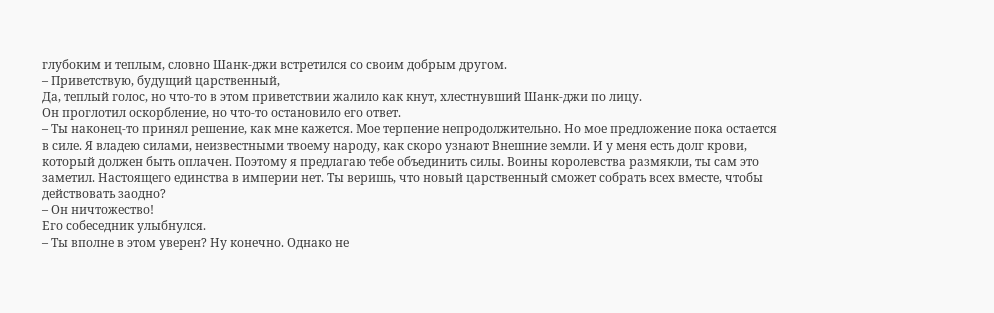глубоким и теплым, словно Шанк‑джи встретился со своим добрым другом.
– Приветствую, будущий царственный,
Да, теплый голос, но что‑то в этом приветствии жалило как кнут, хлестнувший Шанк‑джи по лицу.
Он проглотил оскорбление, но что‑то остановило его ответ.
– Ты наконец‑то принял решение, как мне кажется. Мое терпение непродолжительно. Но мое предложение пока остается в силе. Я владею силами, неизвестными твоему народу, как скоро узнают Внешние земли. И у меня есть долг крови, который должен быть оплачен. Поэтому я предлагаю тебе объединить силы. Воины королевства размякли, ты сам это заметил. Настоящего единства в империи нет. Ты веришь, что новый царственный сможет собрать всех вместе, чтобы действовать заодно?
– Он ничтожество!
Его собеседник улыбнулся.
– Ты вполне в этом уверен? Ну конечно. Однако не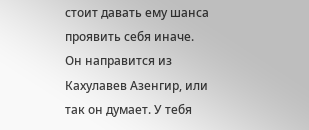стоит давать ему шанса проявить себя иначе.
Он направится из Кахулавев Азенгир, или так он думает. У тебя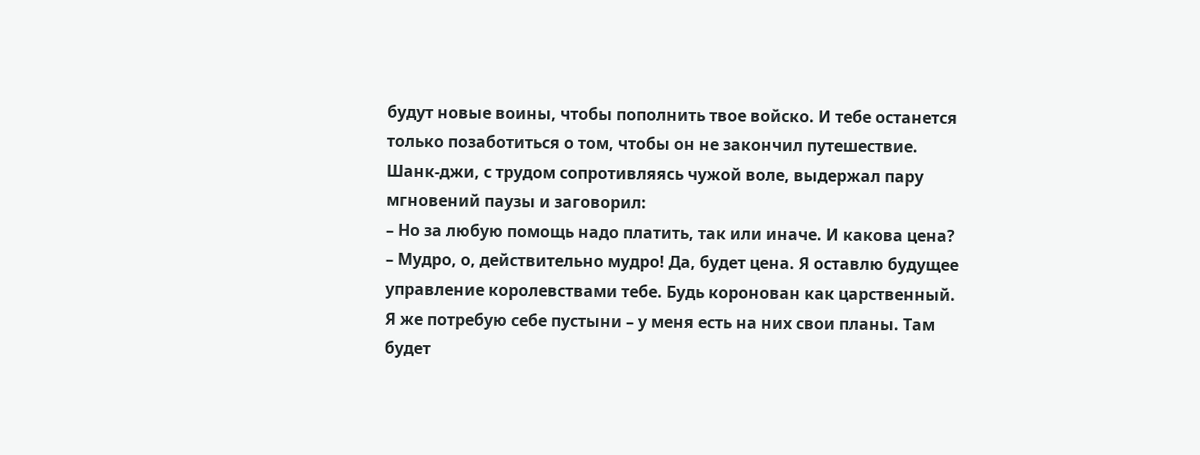будут новые воины, чтобы пополнить твое войско. И тебе останется только позаботиться о том, чтобы он не закончил путешествие.
Шанк‑джи, с трудом сопротивляясь чужой воле, выдержал пару мгновений паузы и заговорил:
– Но за любую помощь надо платить, так или иначе. И какова цена?
– Мудро, о, действительно мудро! Да, будет цена. Я оставлю будущее управление королевствами тебе. Будь коронован как царственный. Я же потребую себе пустыни – у меня есть на них свои планы. Там будет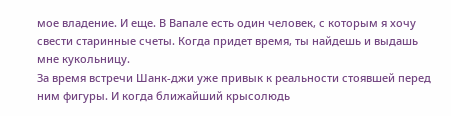мое владение. И еще. В Вапале есть один человек, с которым я хочу свести старинные счеты. Когда придет время, ты найдешь и выдашь мне кукольницу.
За время встречи Шанк‑джи уже привык к реальности стоявшей перед ним фигуры. И когда ближайший крысолюдь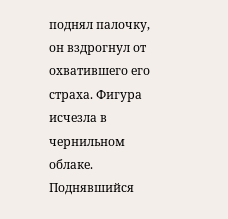поднял палочку, он вздрогнул от охватившего его страха. Фигура исчезла в чернильном облаке. Поднявшийся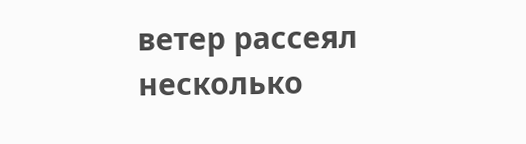ветер рассеял несколько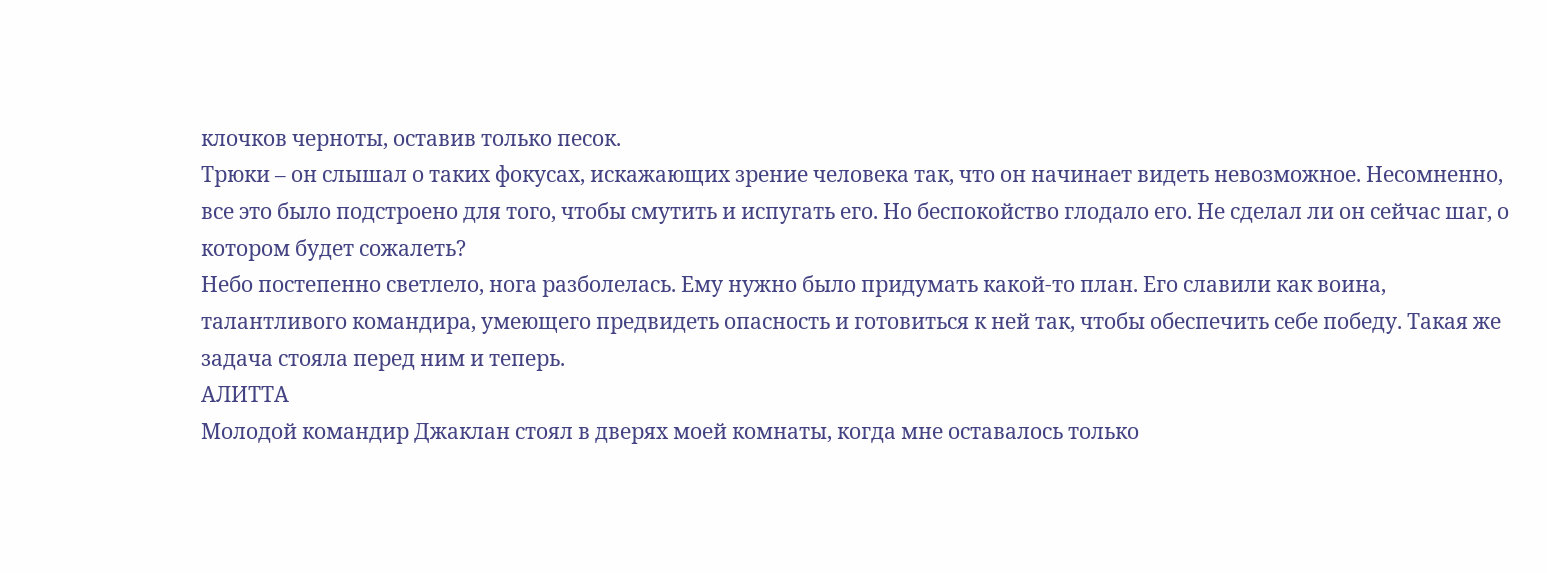клочков черноты, оставив только песок.
Трюки – он слышал о таких фокусах, искажающих зрение человека так, что он начинает видеть невозможное. Несомненно, все это было подстроено для того, чтобы смутить и испугать его. Но беспокойство глодало его. Не сделал ли он сейчас шаг, о котором будет сожалеть?
Небо постепенно светлело, нога разболелась. Ему нужно было придумать какой‑то план. Его славили как воина, талантливого командира, умеющего предвидеть опасность и готовиться к ней так, чтобы обеспечить себе победу. Такая же задача стояла перед ним и теперь.
АЛИТТА
Молодой командир Джаклан стоял в дверях моей комнаты, когда мне оставалось только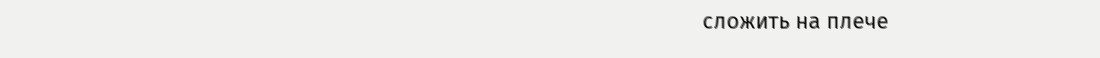сложить на плече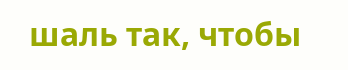шаль так, чтобы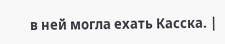в ней могла ехать Касска. |